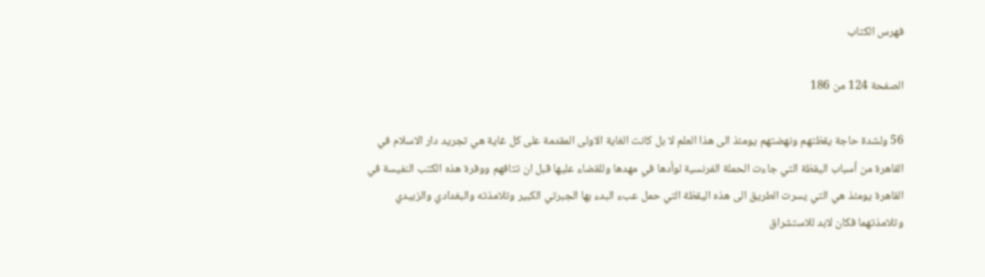فهرس الكتاب

الصفحة 124 من 186

56 ولشدة حاجة يقظتهم ونهضتهم يومئذ الى هذا العلم لا بل كانت الغاية الاولى المقدمة على كل غاية هي تجريد دار الاسلام في القاهرة من أسباب اليقظة التي جاءت الحملة الفرنسية لوأدها في مهدها وللقضاء عليها قبل ان تتافهم ووفرة هذه الكتب النفيسة في القاهرة يومئذ هي التي يسرت الطريق الى هذه اليقظة التي حمل عبء البدء بها الجبرتي الكبير وتلامذته والبغدادي والزبيدي وتلامذتهما فكان لابد للاستشراق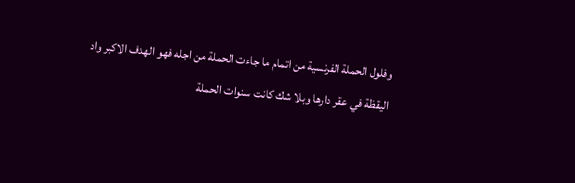وفلول الحملة الفرنسية من اتمام ما جاءت الحملة من اجله فهو الهدف الاكبر واد اليقظة في عقر دارها وبلا شك كانت سنوات الحملة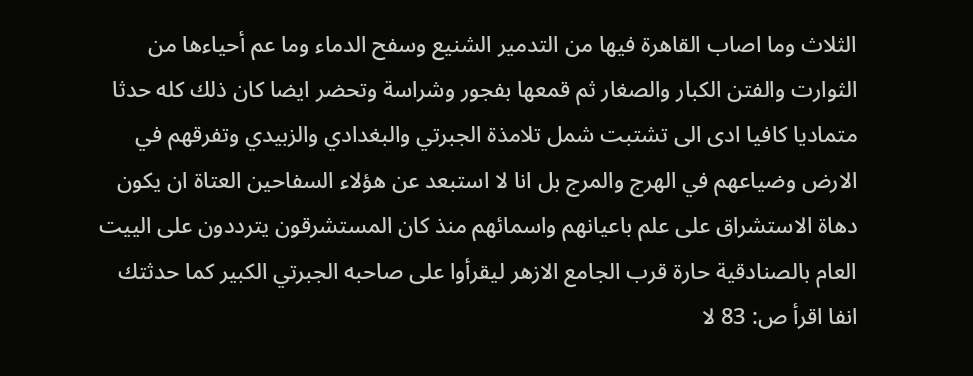الثلاث وما اصاب القاهرة فيها من التدمير الشنيع وسفح الدماء وما عم أحياءها من الثوارت والفتن الكبار والصغار ثم قمعها بفجور وشراسة وتحضر ايضا كان ذلك كله حدثا متماديا كافيا ادى الى تشتبت شمل تلامذة الجبرتي والبغدادي والزبيدي وتفرقهم في الارض وضياعهم في الهرج والمرج بل انا لا استبعد عن هؤلاء السفاحين العتاة ان يكون دهاة الاستشراق على علم باعيانهم واسمائهم منذ كان المستشرقون يترددون على الييت العام بالصنادقية حارة قرب الجامع الازهر ليقرأوا على صاحبه الجبرتي الكبير كما حدثتك انفا اقرأ ص: 83 لا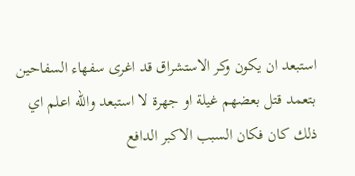استبعد ان يكون وكر الاستشراق قد اغرى سفهاء السفاحين بتعمد قتل بعضهم غيلة او جهرة لا استبعد والله اعلم اي ذلك كان فكان السبب الاكبر الدافع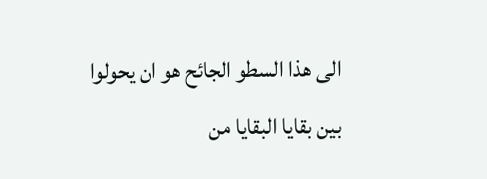الى هذا السطو الجائح هو ان يحولوا بين بقايا البقايا من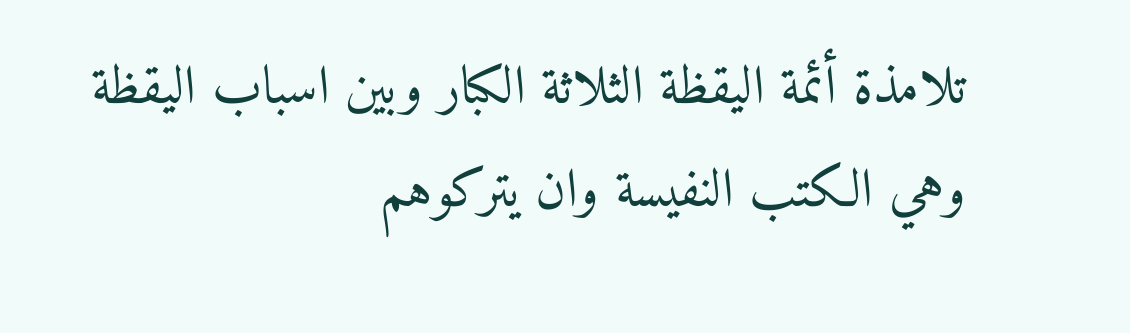تلامذة أئمة اليقظة الثلاثة الكبار وبين اسباب اليقظة وهي الكتب النفيسة وان يتركوهم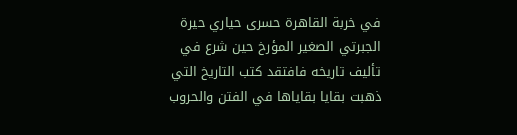في خربة القاهرة حسرى حياري حيرة الجبرتي الصغير المؤرخ حين شرع في تأليف تاريخه فافتقد كتب التاريخ التي ذهبت بقايا بقاياها في الفتن والحروب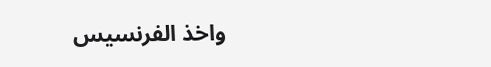واخذ الفرنسيس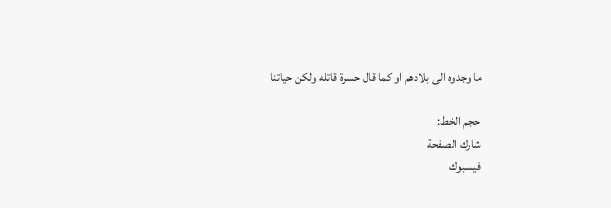ما وجدوه الى بلادهم او كما قال حسرة قاتله ولكن حياتنا

حجم الخط:
شارك الصفحة
فيسبوك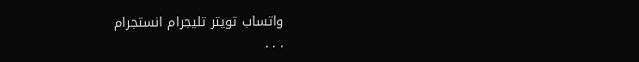واتساب تويتر تليجرام انستجرام
. . .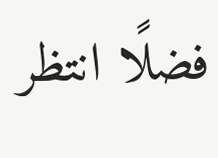فضلًا انتظر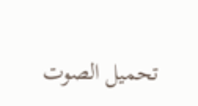تحميل الصوت